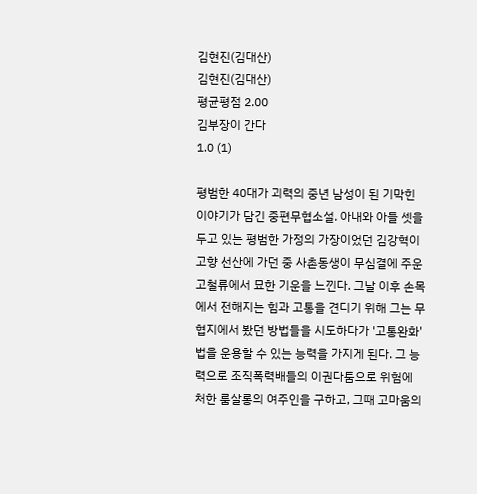김현진(김대산)
김현진(김대산)
평균평점 2.00
김부장이 간다
1.0 (1)

평범한 40대가 괴력의 중년 남성이 된 기막힌 이야기가 담긴 중편무협소설. 아내와 아들 셋을 두고 있는 평범한 가정의 가장이었던 김강혁이 고향 선산에 가던 중 사촌동생이 무심결에 주운 고철류에서 묘한 기운을 느낀다. 그날 이후 손목에서 전해지는 힘과 고통을 견디기 위해 그는 무협지에서 봤던 방법들을 시도하다가 '고통완화'법을 운용할 수 있는 능력을 가지게 된다. 그 능력으로 조직폭력배들의 이권다툼으로 위험에 처한 룸살롱의 여주인을 구하고, 그때 고마움의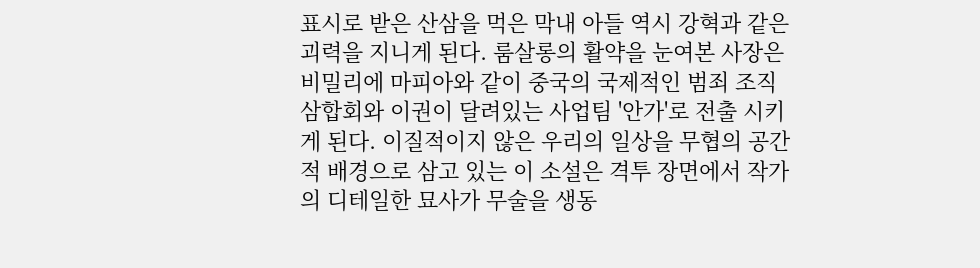표시로 받은 산삼을 먹은 막내 아들 역시 강혁과 같은 괴력을 지니게 된다. 룸살롱의 활약을 눈여본 사장은 비밀리에 마피아와 같이 중국의 국제적인 범죄 조직 삼합회와 이권이 달려있는 사업팀 '안가'로 전출 시키게 된다. 이질적이지 않은 우리의 일상을 무협의 공간적 배경으로 삼고 있는 이 소설은 격투 장면에서 작가의 디테일한 묘사가 무술을 생동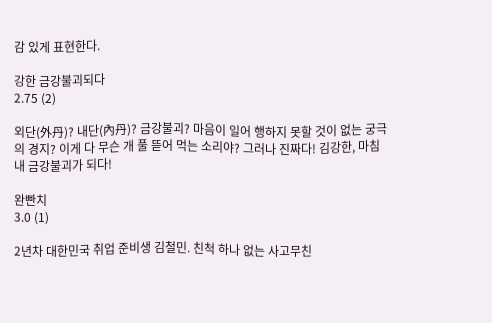감 있게 표현한다.

강한 금강불괴되다
2.75 (2)

외단(外丹)? 내단(內丹)? 금강불괴? 마음이 일어 행하지 못할 것이 없는 궁극의 경지? 이게 다 무슨 개 풀 뜯어 먹는 소리야? 그러나 진짜다! 김강한, 마침내 금강불괴가 되다!

완빤치
3.0 (1)

2년차 대한민국 취업 준비생 김철민. 친척 하나 없는 사고무친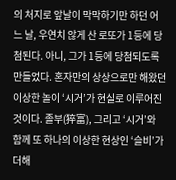의 처지로 앞날이 막막하기만 하던 어느 날, 우연치 않게 산 로또가 1등에 당첨된다. 아니, 그가 1등에 당첨되도록 만들었다. 혼자만의 상상으로만 해왔던 이상한 놀이 ‘시거’가 현실로 이루어진 것이다. 졸부(猝富), 그리고 ‘시거’와 함께 또 하나의 이상한 현상인 ‘슬비’가 더해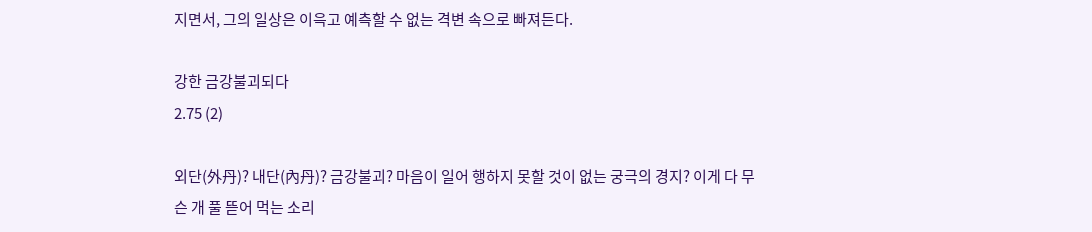지면서, 그의 일상은 이윽고 예측할 수 없는 격변 속으로 빠져든다.

강한 금강불괴되다
2.75 (2)

외단(外丹)? 내단(內丹)? 금강불괴? 마음이 일어 행하지 못할 것이 없는 궁극의 경지? 이게 다 무슨 개 풀 뜯어 먹는 소리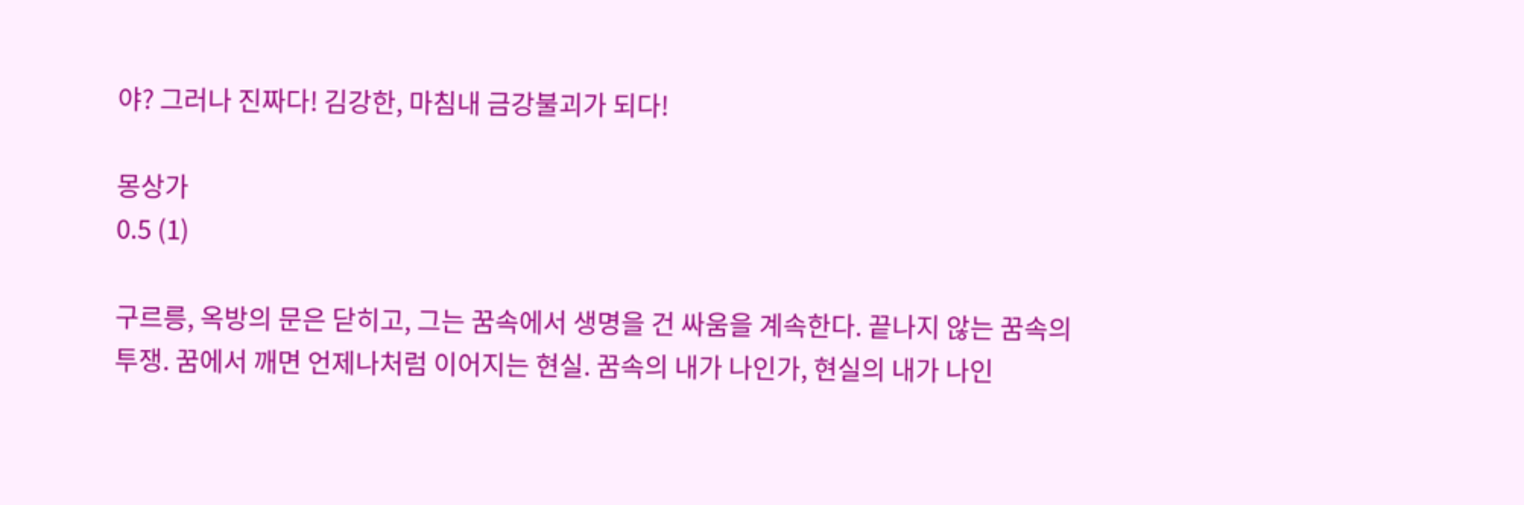야? 그러나 진짜다! 김강한, 마침내 금강불괴가 되다!

몽상가
0.5 (1)

구르릉, 옥방의 문은 닫히고, 그는 꿈속에서 생명을 건 싸움을 계속한다. 끝나지 않는 꿈속의 투쟁. 꿈에서 깨면 언제나처럼 이어지는 현실. 꿈속의 내가 나인가, 현실의 내가 나인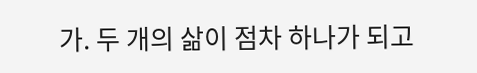가. 두 개의 삶이 점차 하나가 되고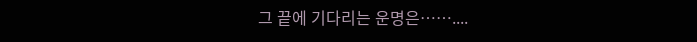그 끝에 기다리는 운명은……....